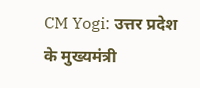CM Yogi: उत्तर प्रदेश के मुख्यमंत्री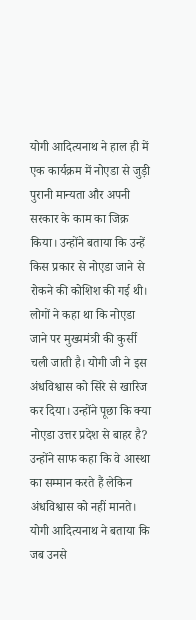योगी आदित्यनाथ ने हाल ही में एक कार्यक्रम में नोएडा से जुड़ी पुरानी मान्यता और अपनी सरकार के काम का जिक्र किया। उन्होंने बताया कि उन्हें किस प्रकार से नोएडा जाने से रोकने की कोशिश की गई थी। लोगों ने कहा था कि नोएडा जाने पर मुख्यमंत्री की कुर्सी चली जाती है। योगी जी ने इस अंधविश्वास को सिरे से खारिज कर दिया। उन्होंने पूछा कि क्या नोएडा उत्तर प्रदेश से बाहर है? उन्होंने साफ कहा कि वे आस्था का सम्मान करते हैं लेकिन अंधविश्वास को नहीं मानते।
योगी आदित्यनाथ ने बताया कि जब उनसे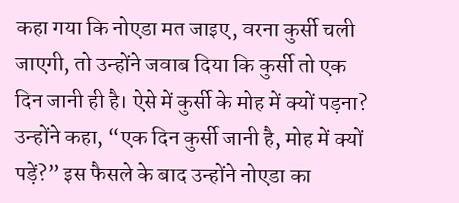कहा गया कि नोएडा मत जाइए, वरना कुर्सी चली जाएगी, तो उन्होंने जवाब दिया कि कुर्सी तो एक दिन जानी ही है। ऐसे में कुर्सी के मोह में क्यों पड़ना? उन्होंने कहा, “एक दिन कुर्सी जानी है, मोह में क्यों पड़ें?” इस फैसले के बाद उन्होंने नोएडा का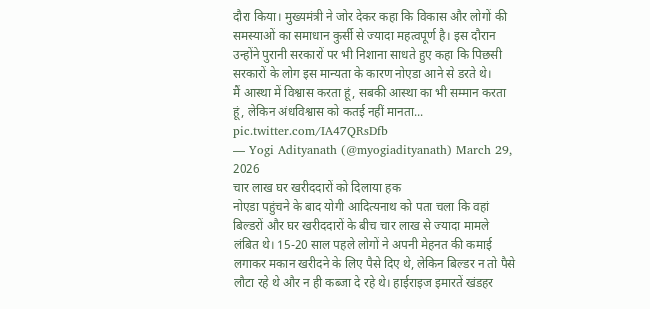दौरा किया। मुख्यमंत्री ने जोर देकर कहा कि विकास और लोगों की समस्याओं का समाधान कुर्सी से ज्यादा महत्वपूर्ण है। इस दौरान उन्होंने पुरानी सरकारों पर भी निशाना साधते हुए कहा कि पिछसी सरकारों के लोग इस मान्यता के कारण नोएडा आने से डरते थे।
मैं आस्था में विश्वास करता हूं, सबकी आस्था का भी सम्मान करता हूं, लेकिन अंधविश्वास को कतई नहीं मानता... pic.twitter.com/IA47QRsDfb
— Yogi Adityanath (@myogiadityanath) March 29, 2026
चार लाख घर खरीददारों को दिलाया हक
नोएडा पहुंचने के बाद योगी आदित्यनाथ को पता चला कि वहां बिल्डरों और घर खरीददारों के बीच चार लाख से ज्यादा मामले लंबित थे। 15-20 साल पहले लोगों ने अपनी मेहनत की कमाई लगाकर मकान खरीदने के लिए पैसे दिए थे, लेकिन बिल्डर न तो पैसे लौटा रहे थे और न ही कब्जा दे रहे थे। हाईराइज इमारतें खंडहर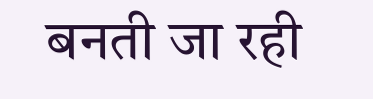बनती जा रही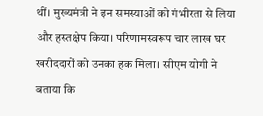थीं। मुख्यमंत्री ने इन समस्याओं को गंभीरता से लिया और हस्तक्षेप किया। परिणामस्वरूप चार लाख घर खरीददारों को उनका हक मिला। सीएम योगी ने बताया कि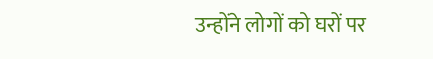उन्होंने लोगों को घरों पर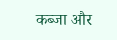कब्जा और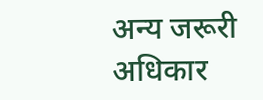अन्य जरूरी अधिकार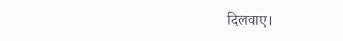दिलवाए।